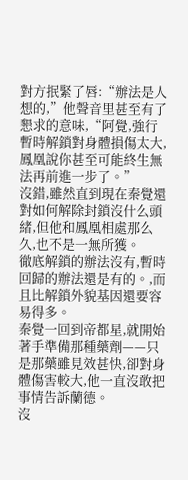對方抿緊了唇:“辦法是人想的,”他聲音里甚至有了懇求的意味,“阿覺,強行暫時解鎖對身體損傷太大,鳳凰說你甚至可能終生無法再前進一步了。”
沒錯,雖然直到現在秦覺還對如何解除封鎖沒什么頭緒,但他和鳳凰相處那么久,也不是一無所獲。
徹底解鎖的辦法沒有,暫時回歸的辦法還是有的。,而且比解鎖外貌基因還要容易得多。
秦覺一回到帝都星,就開始著手準備那種藥劑——只是那藥雖見效甚快,卻對身體傷害較大,他一直沒敢把事情告訴蘭德。
沒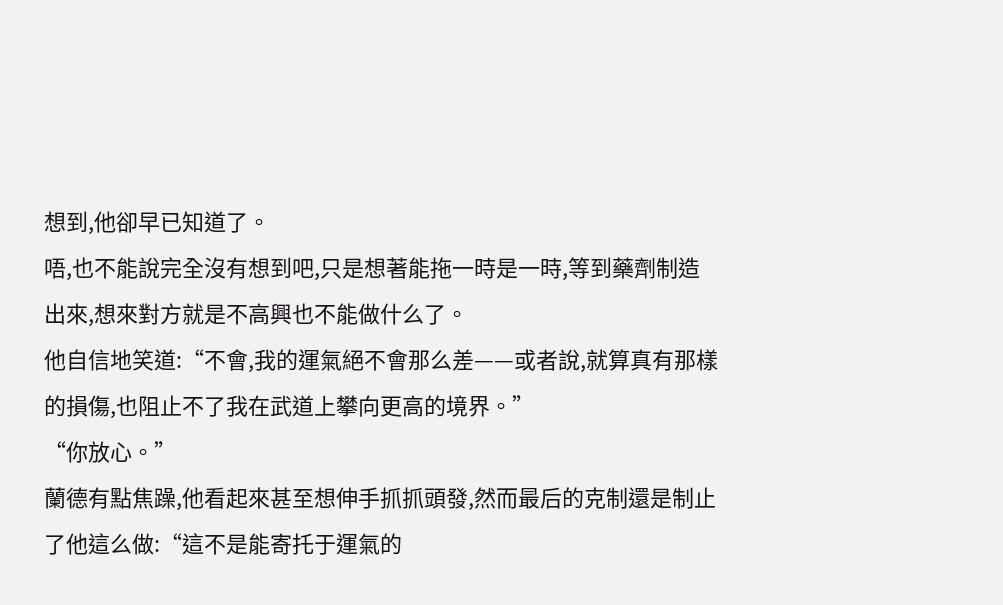想到,他卻早已知道了。
唔,也不能說完全沒有想到吧,只是想著能拖一時是一時,等到藥劑制造出來,想來對方就是不高興也不能做什么了。
他自信地笑道:“不會,我的運氣絕不會那么差——或者說,就算真有那樣的損傷,也阻止不了我在武道上攀向更高的境界。”
“你放心。”
蘭德有點焦躁,他看起來甚至想伸手抓抓頭發,然而最后的克制還是制止了他這么做:“這不是能寄托于運氣的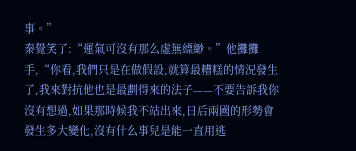事。”
秦覺笑了:“運氣可沒有那么虛無縹緲。”他攤攤手,“你看,我們只是在做假設,就算最糟糕的情況發生了,我來對抗他也是最劃得來的法子——不要告訴我你沒有想過,如果那時候我不站出來,日后兩國的形勢會發生多大變化,沒有什么事兒是能一直用逃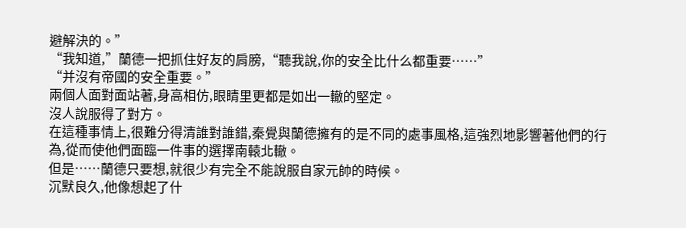避解決的。”
“我知道,”蘭德一把抓住好友的肩膀,“聽我說,你的安全比什么都重要……”
“并沒有帝國的安全重要。”
兩個人面對面站著,身高相仿,眼睛里更都是如出一轍的堅定。
沒人說服得了對方。
在這種事情上,很難分得清誰對誰錯,秦覺與蘭德擁有的是不同的處事風格,這強烈地影響著他們的行為,從而使他們面臨一件事的選擇南轅北轍。
但是……蘭德只要想,就很少有完全不能說服自家元帥的時候。
沉默良久,他像想起了什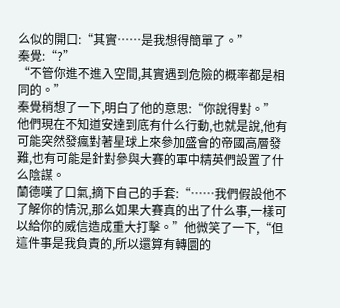么似的開口:“其實……是我想得簡單了。”
秦覺:“?”
“不管你進不進入空間,其實遇到危險的概率都是相同的。”
秦覺稍想了一下,明白了他的意思:“你說得對。”
他們現在不知道安達到底有什么行動,也就是說,他有可能突然發瘋對著星球上來參加盛會的帝國高層發難,也有可能是針對參與大賽的軍中精英們設置了什么陰謀。
蘭德嘆了口氣,摘下自己的手套:“……我們假設他不了解你的情況,那么如果大賽真的出了什么事,一樣可以給你的威信造成重大打擊。”他微笑了一下,“但這件事是我負責的,所以還算有轉圜的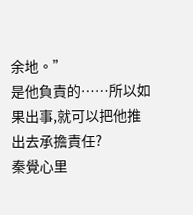余地。”
是他負責的……所以如果出事,就可以把他推出去承擔責任?
秦覺心里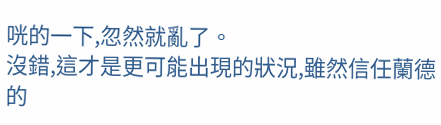咣的一下,忽然就亂了。
沒錯,這才是更可能出現的狀況,雖然信任蘭德的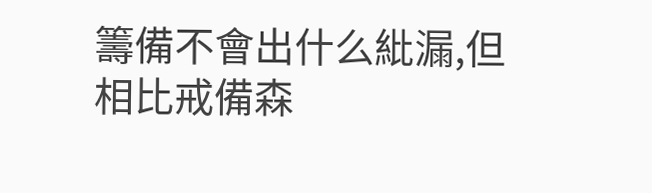籌備不會出什么紕漏,但相比戒備森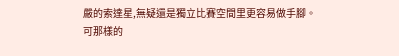嚴的索達星,無疑還是獨立比賽空間里更容易做手腳。
可那樣的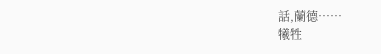話,蘭德……
犧牲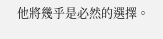他將幾乎是必然的選擇。